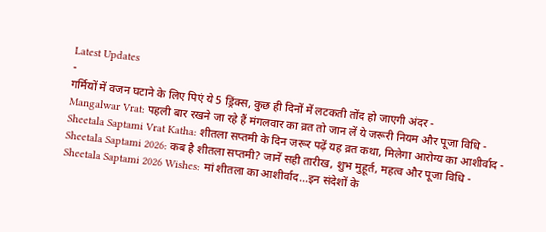Latest Updates
-
गर्मियों में वजन घटाने के लिए पिएं ये 5 ड्रिंक्स, कुछ ही दिनों में लटकती तोंद हो जाएगी अंदर -
Mangalwar Vrat: पहली बार रखने जा रहे हैं मंगलवार का व्रत तो जान लें ये जरूरी नियम और पूजा विधि -
Sheetala Saptami Vrat Katha: शीतला सप्तमी के दिन जरूर पढ़ें यह व्रत कथा, मिलेगा आरोग्य का आशीर्वाद -
Sheetala Saptami 2026: कब है शीतला सप्तमी? जानें सही तारीख, शुभ मुहूर्त, महत्व और पूजा विधि -
Sheetala Saptami 2026 Wishes: मां शीतला का आशीर्वाद...इन संदेशों के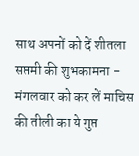साथ अपनों को दें शीतला सप्तमी की शुभकामना -
मंगलवार को कर लें माचिस की तीली का ये गुप्त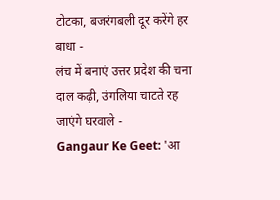टोटका, बजरंगबली दूर करेंगे हर बाधा -
लंच में बनाएं उत्तर प्रदेश की चना दाल कढ़ी, उंगलिया चाटते रह जाएंगे घरवाले -
Gangaur Ke Geet: 'आ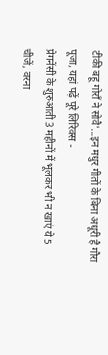टीकी बहू गोराँ ने सोवै'...इन मधुर गीतों के बिना अधूरी है गौरा पूजा, यहां पढ़ें पूरे लिरिक्स -
प्रेगनेंसी के शुरुआती 3 महीनों में भूलकर भी न खाएं ये 5 चीजें, वरना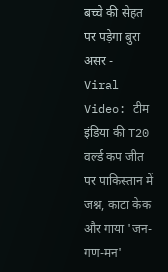बच्चे की सेहत पर पड़ेगा बुरा असर -
Viral Video: टीम इंडिया की T20 वर्ल्ड कप जीत पर पाकिस्तान में जश्न, काटा केक और गाया 'जन-गण-मन'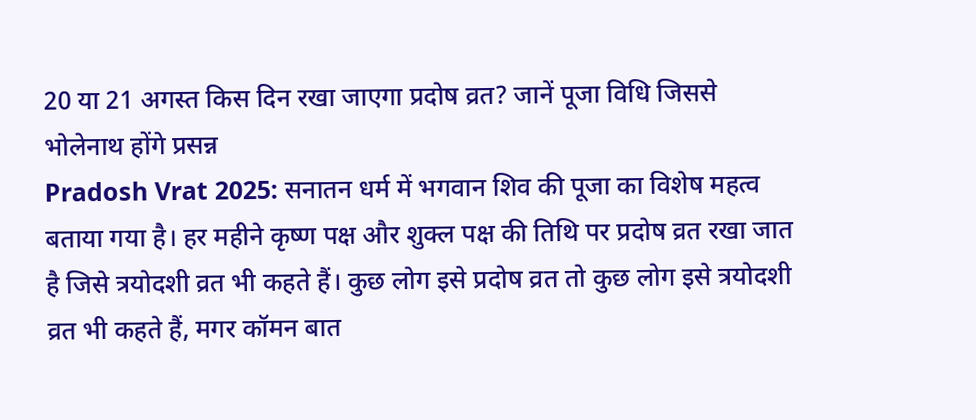20 या 21 अगस्त किस दिन रखा जाएगा प्रदोष व्रत? जानें पूजा विधि जिससे भोलेनाथ होंगे प्रसन्न
Pradosh Vrat 2025: सनातन धर्म में भगवान शिव की पूजा का विशेष महत्व बताया गया है। हर महीने कृष्ण पक्ष और शुक्ल पक्ष की तिथि पर प्रदोष व्रत रखा जात है जिसे त्रयोदशी व्रत भी कहते हैं। कुछ लोग इसे प्रदोष व्रत तो कुछ लोग इसे त्रयोदशी व्रत भी कहते हैं, मगर कॉमन बात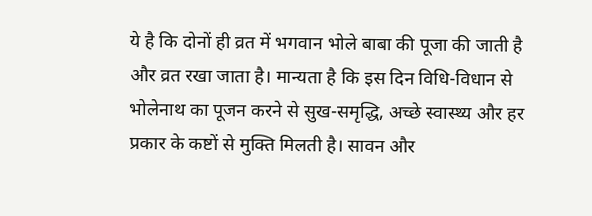ये है कि दोनों ही व्रत में भगवान भोले बाबा की पूजा की जाती है और व्रत रखा जाता है। मान्यता है कि इस दिन विधि-विधान से भोलेनाथ का पूजन करने से सुख-समृद्धि, अच्छे स्वास्थ्य और हर प्रकार के कष्टों से मुक्ति मिलती है। सावन और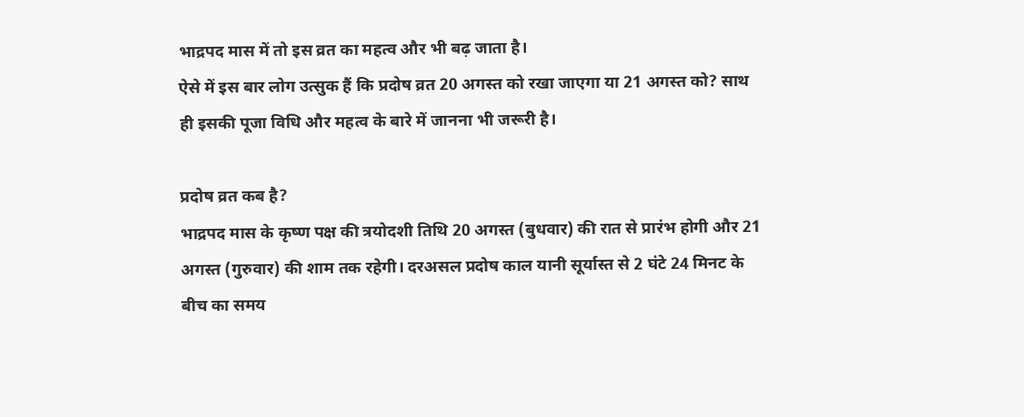भाद्रपद मास में तो इस व्रत का महत्व और भी बढ़ जाता है।
ऐसे में इस बार लोग उत्सुक हैं कि प्रदोष व्रत 20 अगस्त को रखा जाएगा या 21 अगस्त को? साथ ही इसकी पूजा विधि और महत्व के बारे में जानना भी जरूरी है।

प्रदोष व्रत कब है?
भाद्रपद मास के कृष्ण पक्ष की त्रयोदशी तिथि 20 अगस्त (बुधवार) की रात से प्रारंभ होगी और 21 अगस्त (गुरुवार) की शाम तक रहेगी। दरअसल प्रदोष काल यानी सूर्यास्त से 2 घंटे 24 मिनट के बीच का समय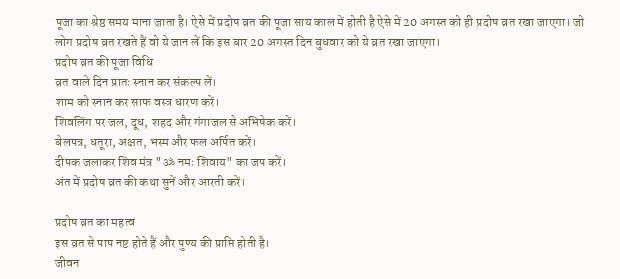पूजा का श्रेष्ठ समय माना जाता है। ऐसे में प्रदोष व्रत की पूजा साय काल में होती है ऐसे में 20 अगस्त को ही प्रदोष व्रत रखा जाएगा। जो लोग प्रदोष व्रत रखते हैं वो ये जान लें कि इस बार 20 अगस्त दिन बुधवार को ये व्रत रखा जाएगा।
प्रदोष व्रत की पूजा विधि
व्रत वाले दिन प्रातः स्नान कर संकल्प लें।
शाम को स्नान कर साफ वस्त्र धारण करें।
शिवलिंग पर जल, दूध, शहद और गंगाजल से अभिषेक करें।
बेलपत्र, धतूरा, अक्षत, भस्म और फल अर्पित करें।
दीपक जलाकर शिव मंत्र "ॐ नमः शिवाय" का जप करें।
अंत में प्रदोष व्रत की कथा सुनें और आरती करें।

प्रदोष व्रत का महत्व
इस व्रत से पाप नष्ट होते हैं और पुण्य की प्राप्ति होती है।
जीवन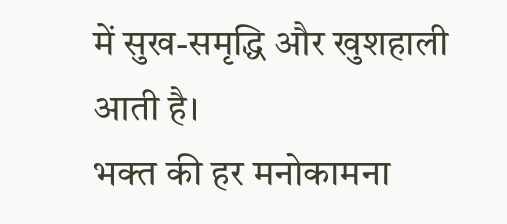में सुख-समृद्धि और खुशहाली आती है।
भक्त की हर मनोकामना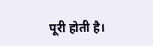पूरी होती है।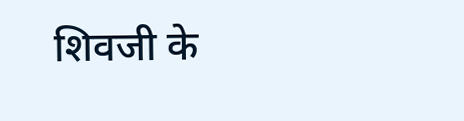शिवजी के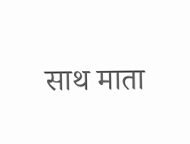साथ माता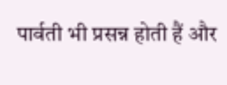पार्वती भी प्रसन्न होती हैं और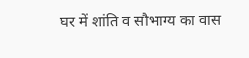घर में शांति व सौभाग्य का वास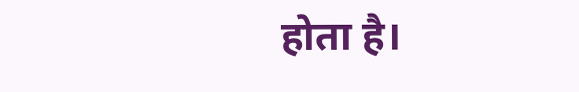होता है।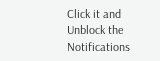Click it and Unblock the Notifications